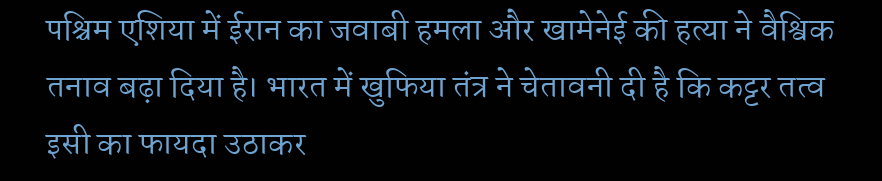पश्चिम एशिया में ईरान का जवाबी हमला और खामेनेई की हत्या ने वैश्विक तनाव बढ़ा दिया है। भारत में खुफिया तंत्र ने चेतावनी दी है कि कट्टर तत्व इसी का फायदा उठाकर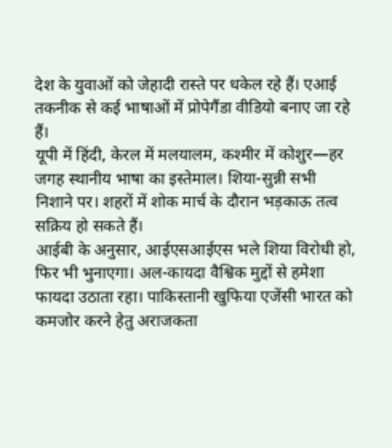देश के युवाओं को जेहादी रास्ते पर धकेल रहे हैं। एआई तकनीक से कई भाषाओं में प्रोपेगैंडा वीडियो बनाए जा रहे हैं।
यूपी में हिंदी, केरल में मलयालम, कश्मीर में कोशुर—हर जगह स्थानीय भाषा का इस्तेमाल। शिया-सुन्नी सभी निशाने पर। शहरों में शोक मार्च के दौरान भड़काऊ तत्व सक्रिय हो सकते हैं।
आईबी के अनुसार, आईएसआईएस भले शिया विरोधी हो, फिर भी भुनाएगा। अल-कायदा वैश्विक मुद्दों से हमेशा फायदा उठाता रहा। पाकिस्तानी खुफिया एजेंसी भारत को कमजोर करने हेतु अराजकता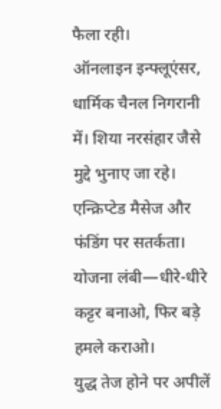फैला रही।
ऑनलाइन इन्फ्लूएंसर, धार्मिक चैनल निगरानी में। शिया नरसंहार जैसे मुद्दे भुनाए जा रहे। एन्क्रिप्टेड मैसेज और फंडिंग पर सतर्कता। योजना लंबी—धीरे-धीरे कट्टर बनाओ, फिर बड़े हमले कराओ।
युद्ध तेज होने पर अपीलें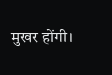मुखर होंगी।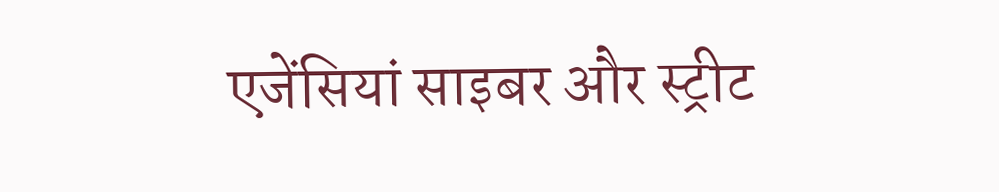एजेंसियां साइबर और स्ट्रीट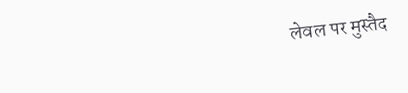लेवल पर मुस्तैद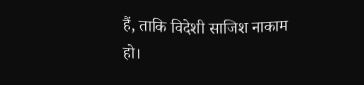हैं, ताकि विदेशी साजिश नाकाम हो।